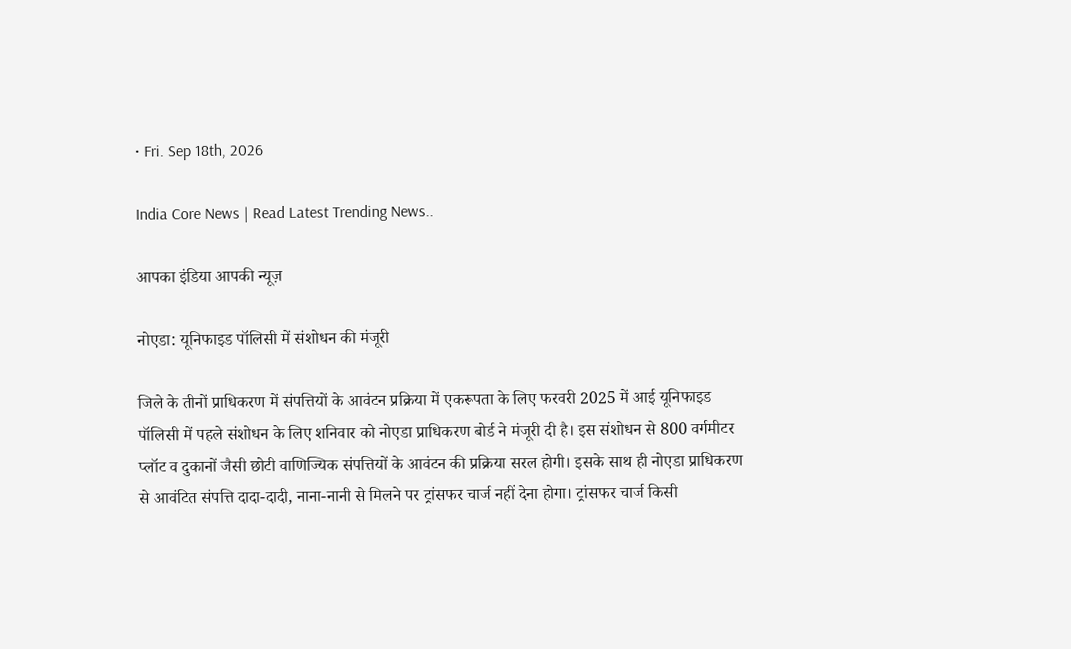• Fri. Sep 18th, 2026

India Core News | Read Latest Trending News..

आपका इंडिया आपकी न्यूज़

नोएडा: यूनिफाइड पॉलिसी में संशोधन की मंजूरी

जिले के तीनों प्राधिकरण में संपत्तियों के आवंटन प्रक्रिया में एकरूपता के लिए फरवरी 2025 में आई यूनिफाइड पॉलिसी में पहले संशोधन के लिए शनिवार को नोएडा प्राधिकरण बोर्ड ने मंजूरी दी है। इस संशोधन से 800 वर्गमीटर प्लॉट व दुकानों जैसी छोटी वाणिज्यिक संपत्तियों के आवंटन की प्रक्रिया सरल होगी। इसके साथ ही नोएडा प्राधिकरण से आवंटित संपत्ति दादा-दादी, नाना-नानी से मिलने पर ट्रांसफर चार्ज नहीं देना होगा। ट्रांसफर चार्ज किसी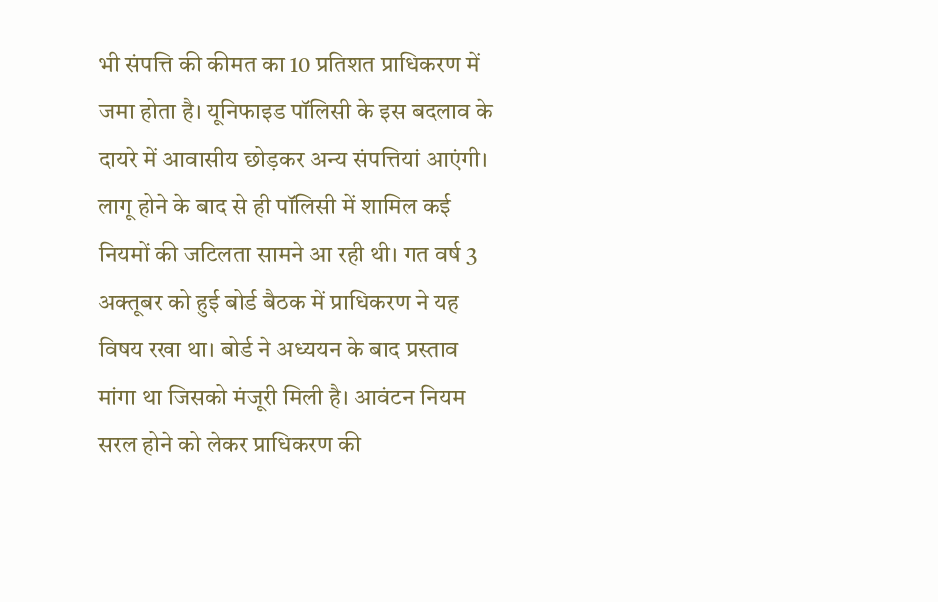भी संपत्ति की कीमत का 10 प्रतिशत प्राधिकरण में जमा होता है। यूनिफाइड पॉलिसी के इस बदलाव के दायरे में आवासीय छोड़कर अन्य संपत्तियां आएंगी।
लागू होने के बाद से ही पॉलिसी में शामिल कई नियमों की जटिलता सामने आ रही थी। गत वर्ष 3 अक्तूबर को हुई बोर्ड बैठक में प्राधिकरण ने यह विषय रखा था। बोर्ड ने अध्ययन के बाद प्रस्ताव मांगा था जिसको मंजूरी मिली है। आवंटन नियम सरल होने को लेकर प्राधिकरण की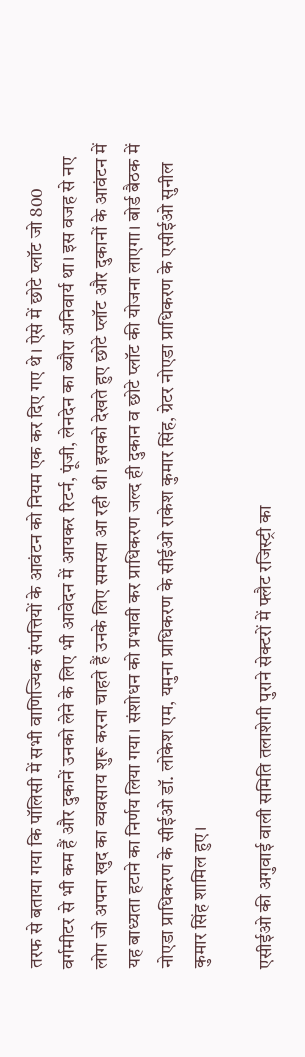तरफ से बताया गया कि पॉलिसी में सभी वाणिज्यिक संपत्तियों के आवंटन को नियम एक कर दिए गए थे। ऐसे में छोटे प्लॉट जो 800 वर्गमीटर से भी कम हैं और दुकानें उनको लेने के लिए भी आवेदन में आयकर रिटर्न, पूंजी, लेनदेन का ब्यौरा अनिवार्य था। इस वजह से नए लोग जो अपना खुद का व्यवसाय शुरू करना चाहते हैं उनके लिए समस्या आ रही थी। इसको देखते हुए छोटे प्लॉट और दुकानों के आवंटन में यह बाध्यता हटाने का निर्णय लिया गया। संशोधन को प्रभावी कर प्राधिकरण जल्द ही दुकान व छोटे प्लॉट की योजना लाएगा। बोर्ड बैठक में नोएडा प्राधिकरण के सीईओ डॉ. लोकेश एम, यमुना प्राधिकरण के सीईओ राकेश कुमार सिंह, ग्रेटर नोएडा प्राधिकरण के एसीईओ सुनील कुमार सिंह शामिल हुए।

एसीईओ की अगुवाई वाली समिति तलाशेगी पुराने सेक्टरों में फ्लैट रजिस्ट्री का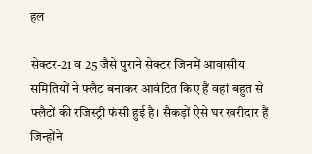हल

सेक्टर-21 व 25 जैसे पुराने सेक्टर जिनमें आवासीय समितियों ने फ्लैट बनाकर आवंटित किए हैं वहां बहुत से फ्लैटों की रजिस्ट्री फंसी हुई है। सैकड़ों ऐसे घर खरीदार हैं जिन्होंने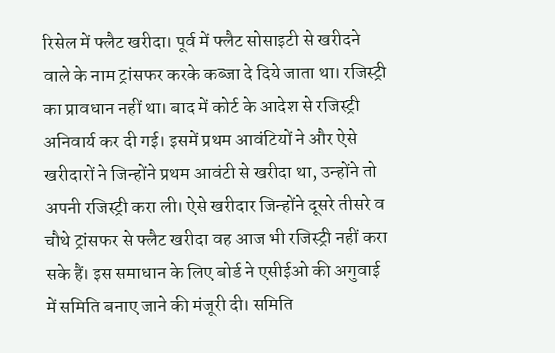रिसेल में फ्लैट खरीदा। पूर्व में फ्लैट सोसाइटी से खरीदने वाले के नाम ट्रांसफर करके कब्जा दे दिये जाता था। रजिस्ट्री का प्रावधान नहीं था। बाद में कोर्ट के आदेश से रजिस्ट्री अनिवार्य कर दी गई। इसमें प्रथम आवंटियों ने और ऐसे खरीदारों ने जिन्होंने प्रथम आवंटी से खरीदा था, उन्होंने तो अपनी रजिस्ट्री करा ली। ऐसे खरीदार जिन्होंने दूसरे तीसरे व चौथे ट्रांसफर से फ्लैट खरीदा वह आज भी रजिस्ट्री नहीं करा सके हैं। इस समाधान के लिए बोर्ड ने एसीईओ की अगुवाई में समिति बनाए जाने की मंजूरी दी। समिति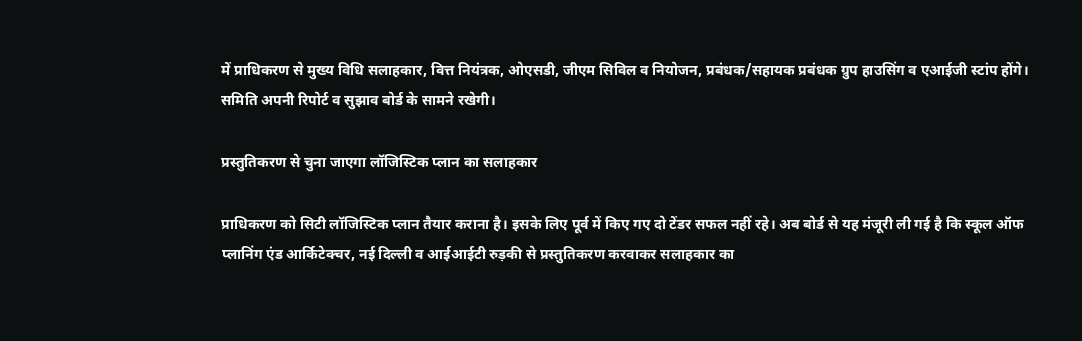में प्राधिकरण से मुख्य विधि सलाहकार, वित्त नियंत्रक, ओएसडी, जीएम सिविल व नियोजन, प्रबंधक/सहायक प्रबंधक ग्रुप हाउसिंग व एआईजी स्टांप होंगे। समिति अपनी रिपोर्ट व सुझाव बोर्ड के सामने रखेगी।

प्रस्तुतिकरण से चुना जाएगा लॉजिस्टिक प्लान का सलाहकार

प्राधिकरण को सिटी लॉजिस्टिक प्लान तैयार कराना है। इसके लिए पूर्व में किए गए दो टेंडर सफल नहीं रहे। अब बोर्ड से यह मंजूरी ली गई है कि स्कूल ऑफ प्लानिंग एंड आर्किटेक्चर, नई दिल्ली व आईआईटी रुड़की से प्रस्तुतिकरण करवाकर सलाहकार का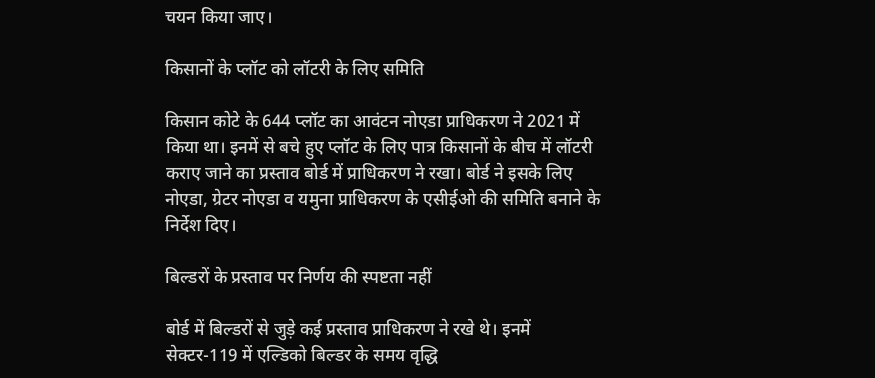चयन किया जाए।

किसानों के प्लॉट को लॉटरी के लिए समिति

किसान कोटे के 644 प्लॉट का आवंटन नोएडा प्राधिकरण ने 2021 में किया था। इनमें से बचे हुए प्लॉट के लिए पात्र किसानों के बीच में लॉटरी कराए जाने का प्रस्ताव बोर्ड में प्राधिकरण ने रखा। बोर्ड ने इसके लिए नोएडा, ग्रेटर नोएडा व यमुना प्राधिकरण के एसीईओ की समिति बनाने के निर्देश दिए।

बिल्डरों के प्रस्ताव पर निर्णय की स्पष्टता नहीं

बोर्ड में बिल्डरों से जुड़े कई प्रस्ताव प्राधिकरण ने रखे थे। इनमें सेक्टर-119 में एल्डिको बिल्डर के समय वृद्धि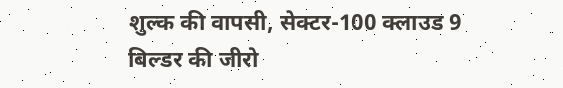शुल्क की वापसी, सेक्टर-100 क्लाउड 9 बिल्डर की जीरो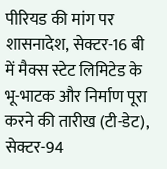पीरियड की मांग पर शासनादेश, सेक्टर-16 बी में मैक्स स्टेट लिमिटेड के भू-भाटक और निर्माण पूरा करने की तारीख (टी-डेट), सेक्टर-94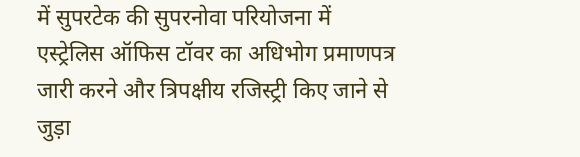में सुपरटेक की सुपरनोवा परियोजना में एस्ट्रेलिस ऑफिस टॉवर का अधिभोग प्रमाणपत्र जारी करने और त्रिपक्षीय रजिस्ट्री किए जाने से जुड़ा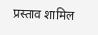प्रस्ताव शामिल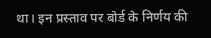था। इन प्रस्ताव पर बोर्ड के निर्णय की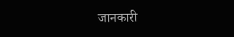जानकारी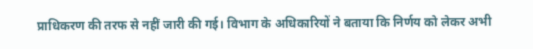प्राधिकरण की तरफ से नहीं जारी की गई। विभाग के अधिकारियों ने बताया कि निर्णय को लेकर अभी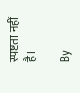स्पष्टता नहीं है।

By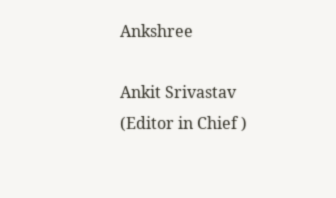Ankshree

Ankit Srivastav (Editor in Chief )